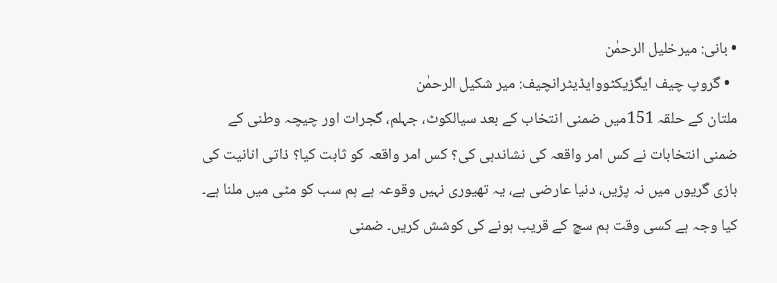• بانی: میرخلیل الرحمٰن
  • گروپ چیف ایگزیکٹووایڈیٹرانچیف: میر شکیل الرحمٰن
ملتان کے حلقہ 151میں ضمنی انتخاب کے بعد سیالکوٹ، جہلم، گجرات اور چیچہ وطنی کے ضمنی انتخابات نے کس امر واقعہ کی نشاندہی کی؟ کس امر واقعہ کو ثابت کیا؟ ذاتی انانیت کی بازی گریوں میں نہ پڑیں، دنیا عارضی ہے، یہ تھیوری نہیں وقوعہ ہے ہم سب کو مٹی میں ملنا ہے۔ کیا وجہ ہے کسی وقت ہم سچ کے قریب ہونے کی کوشش کریں۔ ضمنی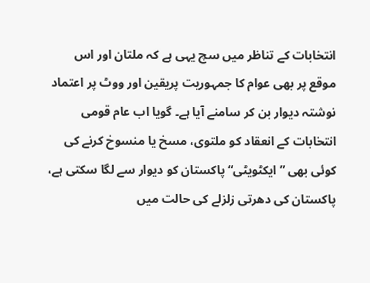انتخابات کے تناظر میں سچ یہی ہے کہ ملتان اور اس موقع پر بھی عوام کا جمہوریت پریقین اور ووٹ پر اعتماد نوشتہ دیوار بن کر سامنے آیا ہے۔ گویا اب عام قومی انتخابات کے انعقاد کو ملتوی، مسخ یا منسوخ کرنے کی کوئی بھی ”ایکٹویٹی“ پاکستان کو دیوار سے لگا سکتی ہے، پاکستان کی دھرتی زلزلے کی حالت میں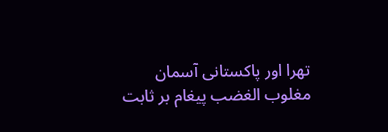تھرا اور پاکستانی آسمان مغلوب الغضب پیغام بر ثابت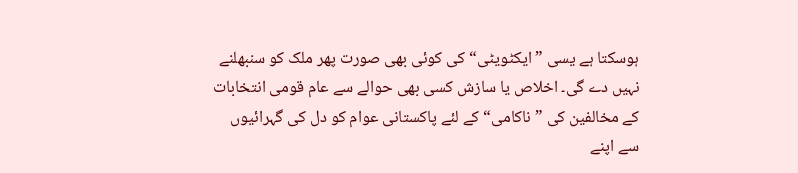ہوسکتا ہے یسی ”ایکٹویٹی“ کی کوئی بھی صورت پھر ملک کو سنبھلنے نہیں دے گی۔ اخلاص یا سازش کسی بھی حوالے سے عام قومی انتخابات کے مخالفین کی ”ناکامی“ کے لئے پاکستانی عوام کو دل کی گہرائیوں سے اپنے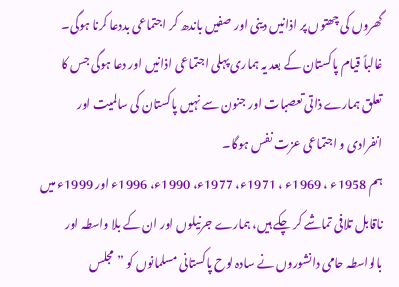گھروں کی چھتوں پر اذانیں دینی اور صفیں باندھ کر اجتماعی بددعا کرنا ہوگی۔ غالباً قیام پاکستان کے بعد یہ ہماری پہلی اجتماعی اذانیں اور دعا ہوگی جس کا تعلق ہمارے ذاتی تعصبات اور جنون سے نہیں پاکستان کی سالمیت اور انفرادی و اجتماعی عزت نفس ہوگا۔
ہم 1958ء ، 1969ء ، 1971ء، 1977ء، 1990ء، 1996ء اور 1999ء میں ناقابل تلافی تماشے کر چکے ہیں، ہمارے جرنیلوں اور ان کے بلا واسطہ اور بالواسطہ حامی دانشوروں نے سادہ لوح پاکستانی مسلمانوں کو ”مجلس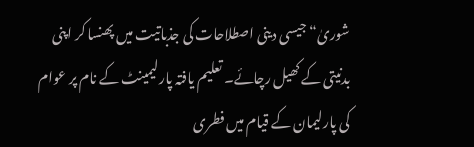شوریٰ“ جیسی دینی اصطلاحات کی جذباتیت میں پھنسا کر اپنی بدنیتی کے کھیل رچائے۔ تعلیم یافتہ پارلیمینٹ کے نام پر عوام کی پارلیمان کے قیام میں فطری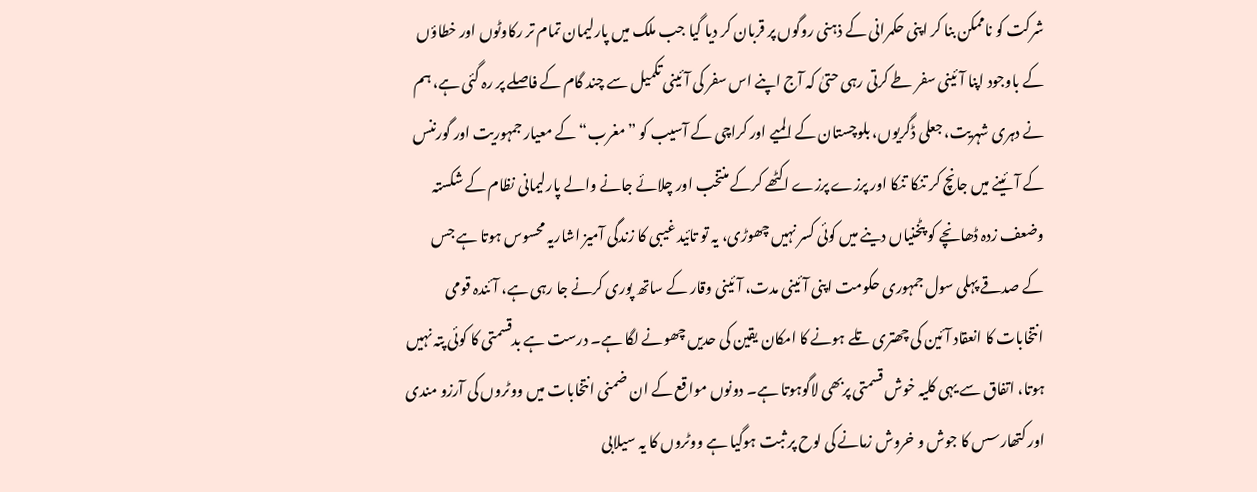شرکت کو ناممکن بنا کر اپنی حکمرانی کے ذہنی روگوں پر قربان کر دیا گیا جب ملک میں پارلیمان تمام تر رکاوٹوں اور خطاؤں کے باوجود اپنا آئینی سفر طے کرتی رہی حتیٰ کہ آج اپنے اس سفر کی آئینی تکمیل سے چند گام کے فاصلے پر رہ گئی ہے، ہم نے دہری شہریت، جعلی ڈگریوں، بلوچستان کے المیے اور کراچی کے آسیب کو ”مغرب“ کے معیار جمہوریت اور گورننس کے آئینے میں جانچ کر تنکا تنکا اور پرزے پرزے اکٹھے کرکے منتخب اور چلائے جانے والے پارلیمانی نظام کے شکستہ وضعف زدہ ڈھانچے کو پٹخنیاں دینے میں کوئی کسر نہیں چھوڑی، یہ تو تائید غیبی کا زندگی آمیز اشاریہ محسوس ہوتا ہے جس کے صدقے پہلی سول جمہوری حکومت اپنی آئینی مدت، آئینی وقار کے ساتھ پوری کرنے جا رہی ہے، آئندہ قومی انتخابات کا انعقاد آئین کی چھتری تلے ہونے کا امکان یقین کی حدیں چھونے لگا ہے۔ درست ہے بدقسمتی کا کوئی پتہ نہیں ہوتا، اتفاق سے یہی کلیہ خوش قسمتی پربھی لاگوہوتا ہے۔ دونوں مواقع کے ان ضمنی انتخابات میں ووٹروں کی آرزو مندی اور کتھارسس کا جوش و خروش زمانے کی لوح پر ثبت ہوگیا ہے ووٹروں کا یہ سیلابی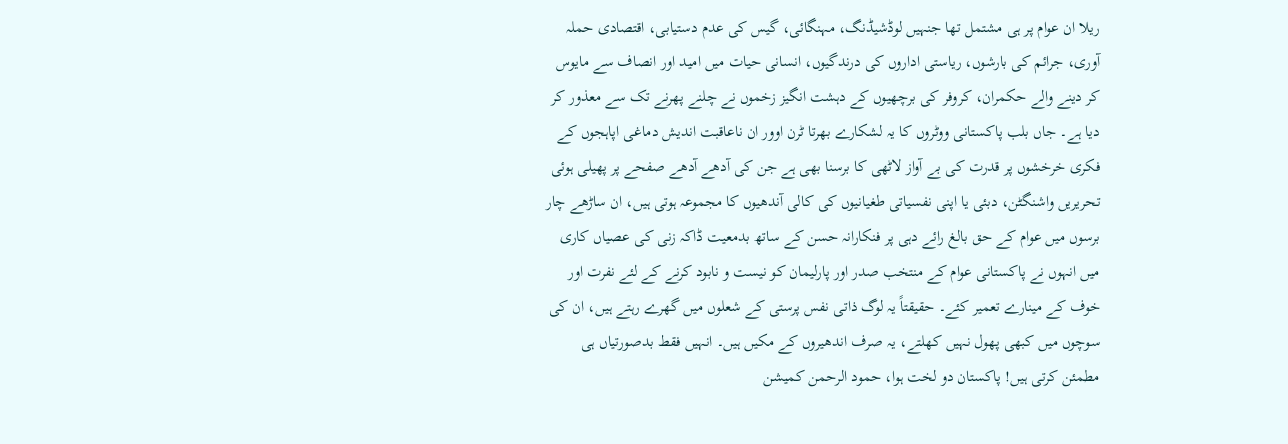ریلا ان عوام پر ہی مشتمل تھا جنہیں لوڈشیڈنگ، مہنگائی، گیس کی عدم دستیابی، اقتصادی حملہ آوری، جرائم کی بارشوں، ریاستی اداروں کی درندگیوں، انسانی حیات میں امید اور انصاف سے مایوس کر دینے والے حکمران، کروفر کی برچھیوں کے دہشت انگیز زخموں نے چلنے پھرنے تک سے معذور کر دیا ہے۔ جاں بلب پاکستانی ووٹروں کا یہ لشکارے بھرتا ٹرن اوور ان ناعاقبت اندیش دماغی اپاہجوں کے فکری خرخشوں پر قدرت کی بے آواز لاٹھی کا برسنا بھی ہے جن کی آدھے آدھے صفحے پر پھیلی ہوئی تحریریں واشنگٹن، دبئی یا اپنی نفسیاتی طغیانیوں کی کالی آندھیوں کا مجموعہ ہوتی ہیں، ان ساڑھے چار برسوں میں عوام کے حق بالغ رائے دہی پر فنکارانہ حسن کے ساتھ بدمعیت ڈاکہ زنی کی عصیاں کاری میں انہوں نے پاکستانی عوام کے منتخب صدر اور پارلیمان کو نیست و نابود کرنے کے لئے نفرت اور خوف کے مینارے تعمیر کئے۔ حقیقتاً یہ لوگ ذاتی نفس پرستی کے شعلوں میں گھرے رہتے ہیں، ان کی سوچوں میں کبھی پھول نہیں کھلتے، یہ صرف اندھیروں کے مکیں ہیں۔ انہیں فقط بدصورتیاں ہی مطمئن کرتی ہیں! پاکستان دو لخت ہوا، حمود الرحمن کمیشن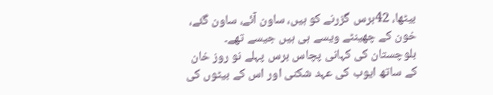بیٹھا، 42برس گزرنے کو ہیں، ساون آئے، ساون گئے، خون کے چھینٹے ویسے ہی ہیں جیسے تھے۔ بلوچستان کی کہانی پچاس برس پہلے نو روز خان کے ساتھ ایوب کی عہد شکنی اور اس کے بیٹوں کی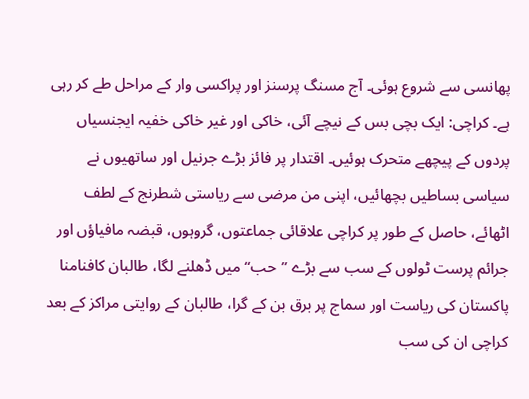پھانسی سے شروع ہوئی۔ آج مسنگ پرسنز اور پراکسی وار کے مراحل طے کر رہی ہے۔ کراچی: ایک بچی بس کے نیچے آئی، خاکی اور غیر خاکی خفیہ ایجنسیاں پردوں کے پیچھے متحرک ہوئیں۔ اقتدار پر فائز بڑے جرنیل اور ساتھیوں نے سیاسی بساطیں بچھائیں، اپنی من مرضی سے ریاستی شطرنج کے لطف اٹھائے، حاصل کے طور پر کراچی علاقائی جماعتوں، گروہوں، قبضہ مافیاؤں اور جرائم پرست ٹولوں کے سب سے بڑے ”حب“ میں ڈھلنے لگا، طالبان کافنامنا پاکستان کی ریاست اور سماج پر برق بن کے گرا، طالبان کے روایتی مراکز کے بعد کراچی ان کی سب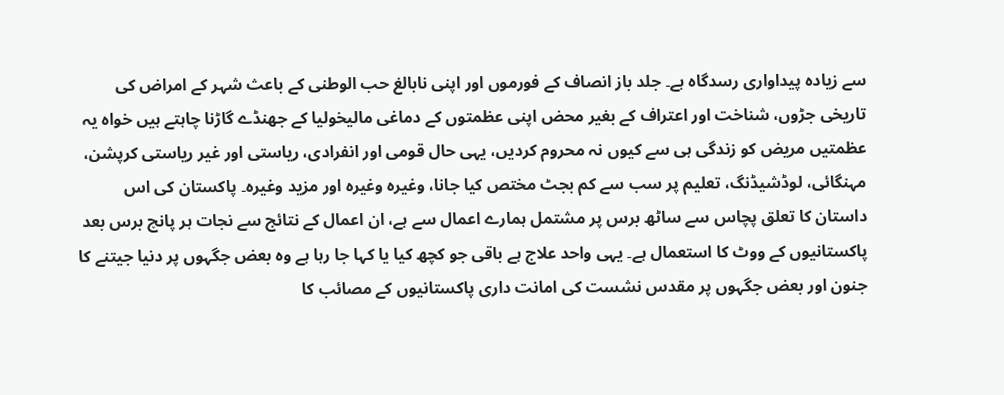سے زیادہ پیداواری رسدگاہ ہے۔ جلد باز انصاف کے فورموں اور اپنی نابالغ حب الوطنی کے باعث شہر کے امراض کی تاریخی جڑوں، شناخت اور اعتراف کے بغیر محض اپنی عظمتوں کے دماغی مالیخولیا کے جھنڈے گاڑنا چاہتے ہیں خواہ یہ عظمتیں مریض کو زندگی ہی سے کیوں نہ محروم کردیں، یہی حال قومی اور انفرادی، ریاستی اور غیر ریاستی کرپشن، مہنگائی، لوڈشیڈنگ، تعلیم پر سب سے کم بجٹ مختص کیا جانا، وغیرہ وغیرہ اور مزید وغیرہ۔ پاکستان کی اس داستان کا تعلق پچاس سے ساٹھ برس پر مشتمل ہمارے اعمال سے ہے، ان اعمال کے نتائج سے نجات ہر پانچ برس بعد پاکستانیوں کے ووٹ کا استعمال ہے۔ یہی واحد علاج ہے باقی جو کچھ کیا یا کہا جا رہا ہے وہ بعض جگہوں پر دنیا جیتنے کا جنون اور بعض جگہوں پر مقدس نشست کی امانت داری پاکستانیوں کے مصائب کا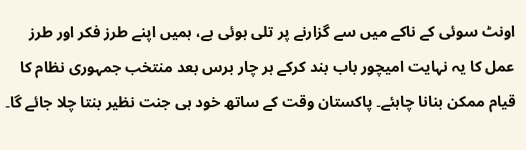اونٹ سوئی کے ناکے میں سے گزارنے پر تلی ہوئی ہے، ہمیں اپنے طرز فکر اور طرز عمل کا یہ نہایت امیچور باب بند کرکے ہر چار برس بعد منتخب جمہوری نظام کا قیام ممکن بنانا چاہئے۔ پاکستان وقت کے ساتھ خود ہی جنت نظیر بنتا چلا جائے گا۔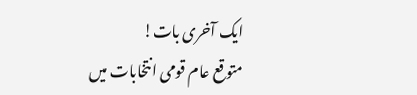ایک آخری بات!
متوقع عام قومی انتخابات میں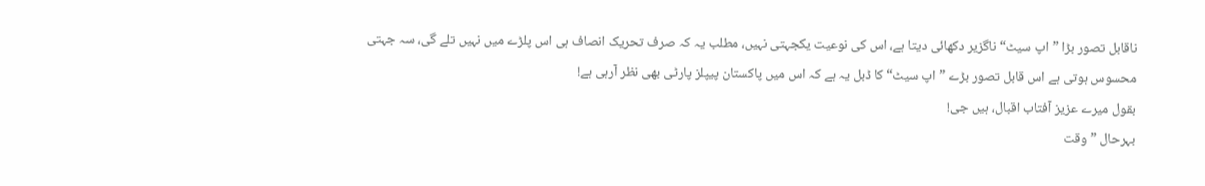ناقابل تصور بڑا ”اپ سیٹ“ ناگزیر دکھائی دیتا ہے، اس کی نوعیت یکجہتی نہیں، مطلب یہ کہ صرف تحریک انصاف ہی اس پلڑے میں نہیں تلے گی، سہ جہتی محسوس ہوتی ہے اس قابل تصور بڑے ”اپ سیٹ“ کا ڈبل یہ ہے کہ اس میں پاکستان پیپلز پارٹی بھی نظر آرہی ہے!
بقول میرے عزیز آفتاب اقبال، ہیں جی!
بہرحال ”وقت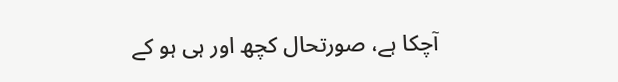آچکا ہے، صورتحال کچھ اور ہی ہو کے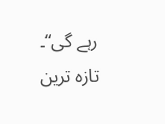رہے گی“۔
تازہ ترین